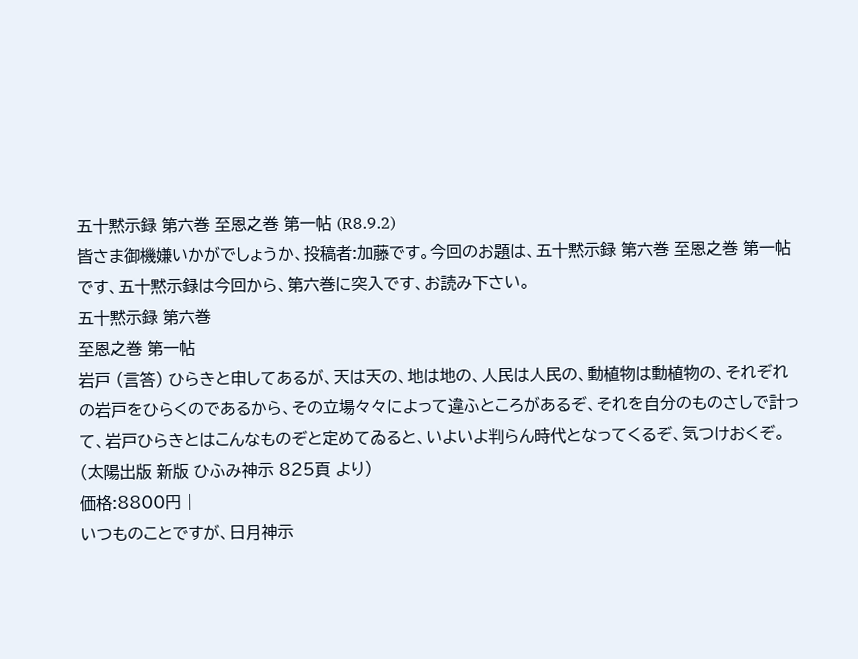五十黙示録 第六巻 至恩之巻 第一帖 (R8.9.2)
皆さま御機嫌いかがでしょうか、投稿者:加藤です。今回のお題は、五十黙示録 第六巻 至恩之巻 第一帖です、五十黙示録は今回から、第六巻に突入です、お読み下さい。
五十黙示録 第六巻
至恩之巻 第一帖
岩戸 (言答) ひらきと申してあるが、天は天の、地は地の、人民は人民の、動植物は動植物の、それぞれの岩戸をひらくのであるから、その立場々々によって違ふところがあるぞ、それを自分のものさしで計って、岩戸ひらきとはこんなものぞと定めてゐると、いよいよ判らん時代となってくるぞ、気つけおくぞ。
(太陽出版 新版 ひふみ神示 825頁 より)
価格:8800円 |
いつものことですが、日月神示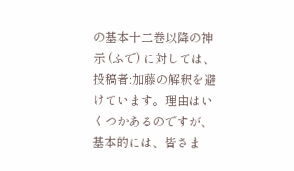の基本十二巻以降の神示 (ふで) に対しては、投稿者:加藤の解釈を避けています。理由はいくつかあるのですが、基本的には、皆さま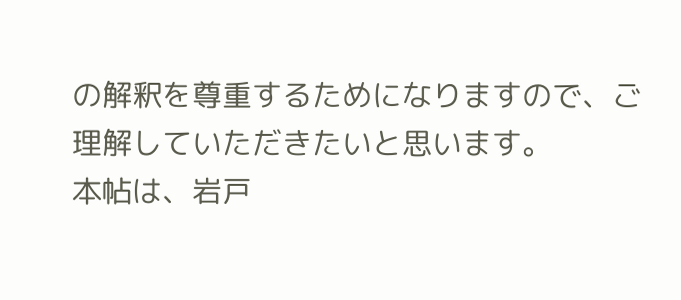の解釈を尊重するためになりますので、ご理解していただきたいと思います。
本帖は、岩戸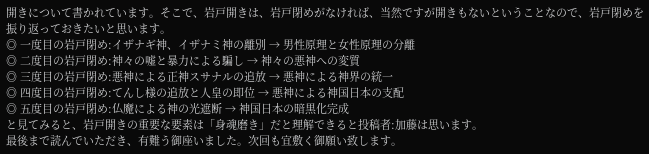開きについて書かれています。そこで、岩戸開きは、岩戸閉めがなければ、当然ですが開きもないということなので、岩戸閉めを振り返っておきたいと思います。
◎ 一度目の岩戸閉め:イザナギ神、イザナミ神の離別 → 男性原理と女性原理の分離
◎ 二度目の岩戸閉め:神々の嘘と暴力による騙し → 神々の悪神への変質
◎ 三度目の岩戸閉め:悪神による正神スサナルの追放 → 悪神による神界の統一
◎ 四度目の岩戸閉め:てんし様の追放と人皇の即位 → 悪神による神国日本の支配
◎ 五度目の岩戸閉め:仏魔による神の光遮断 → 神国日本の暗黒化完成
と見てみると、岩戸開きの重要な要素は「身魂磨き」だと理解できると投稿者:加藤は思います。
最後まで読んでいただき、有難う御座いました。次回も宜敷く御願い致します。